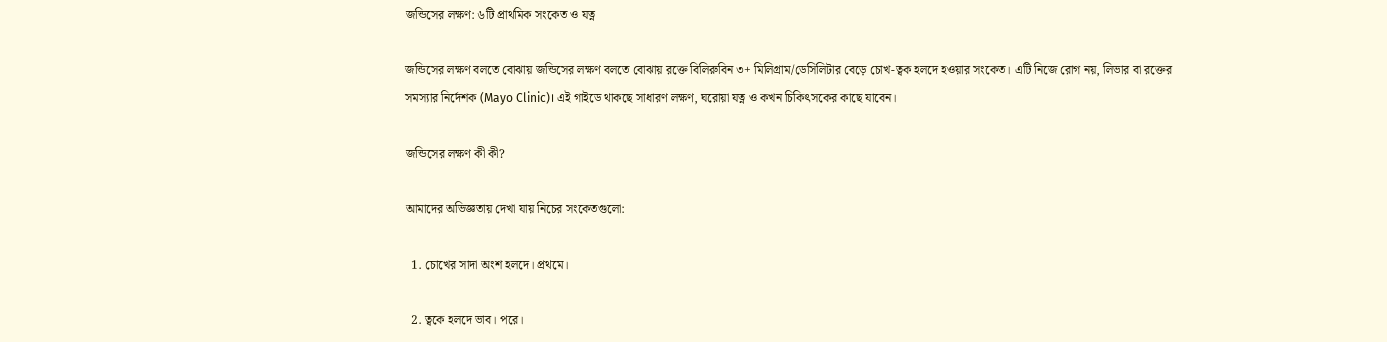জন্ডিসের লক্ষণ: ৬টি প্রাথমিক সংকেত ও যত্ন

জন্ডিসের লক্ষণ বলতে বোঝায় জন্ডিসের লক্ষণ বলতে বোঝায় রক্তে বিলিরুবিন ৩+ মিলিগ্রাম/ডেসিলিটার বেড়ে চোখ-ত্বক হলদে হওয়ার সংকেত। এটি নিজে রোগ নয়, লিভার বা রক্তের সমস্যার নির্দেশক (Mayo Clinic)। এই গাইডে থাকছে সাধারণ লক্ষণ, ঘরোয়া যত্ন ও কখন চিকিৎসকের কাছে যাবেন।

জন্ডিসের লক্ষণ কী কী?

আমাদের অভিজ্ঞতায় দেখা যায় নিচের সংকেতগুলো:

  1. চোখের সাদা অংশ হলদে। প্রথমে।

  2. ত্বকে হলদে ভাব। পরে।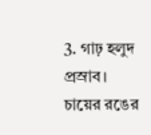3. গাঢ় হলুদ প্রস্রাব। চায়ের রঙের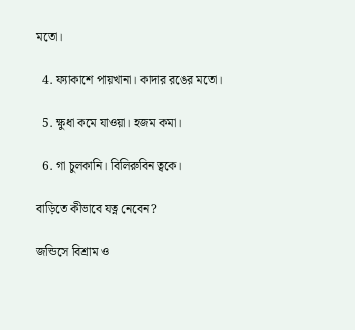মতো।

  4. ফ্যাকাশে পায়খানা। কাদার রঙের মতো।

  5. ক্ষুধা কমে যাওয়া। হজম কমা।

  6. গা চুলকানি। বিলিরুবিন ত্বকে।

বাড়িতে কীভাবে যত্ন নেবেন?

জন্ডিসে বিশ্রাম ও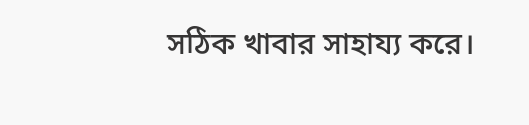সঠিক খাবার সাহায্য করে।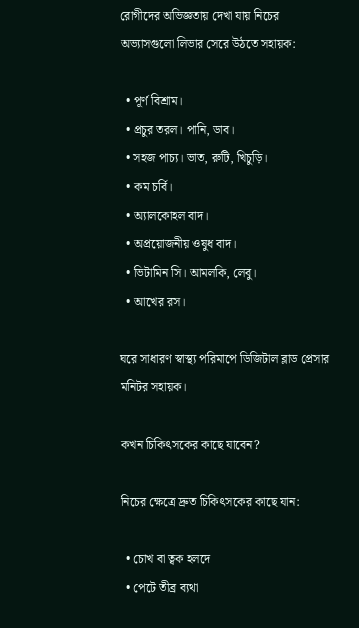রোগীদের অভিজ্ঞতায় দেখা যায় নিচের অভ্যাসগুলো লিভার সেরে উঠতে সহায়ক:

  • পূর্ণ বিশ্রাম।
  • প্রচুর তরল। পানি, ডাব।
  • সহজ পাচ্য। ভাত, রুটি, খিচুড়ি।
  • কম চর্বি।
  • অ্যালকোহল বাদ।
  • অপ্রয়োজনীয় ওষুধ বাদ।
  • ভিটামিন সি। আমলকি, লেবু।
  • আখের রস।

ঘরে সাধারণ স্বাস্থ্য পরিমাপে ডিজিটাল ব্লাড প্রেসার মনিটর সহায়ক।

কখন চিকিৎসকের কাছে যাবেন?

নিচের ক্ষেত্রে দ্রুত চিকিৎসকের কাছে যান:

  • চোখ বা ত্বক হলদে
  • পেটে তীব্র ব্যথা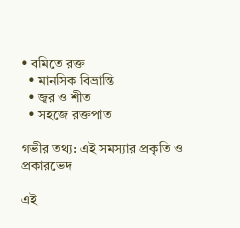• বমিতে রক্ত
  • মানসিক বিভ্রান্তি
  • জ্বর ও শীত
  • সহজে রক্তপাত

গভীর তথ্য: এই সমস্যার প্রকৃতি ও প্রকারভেদ

এই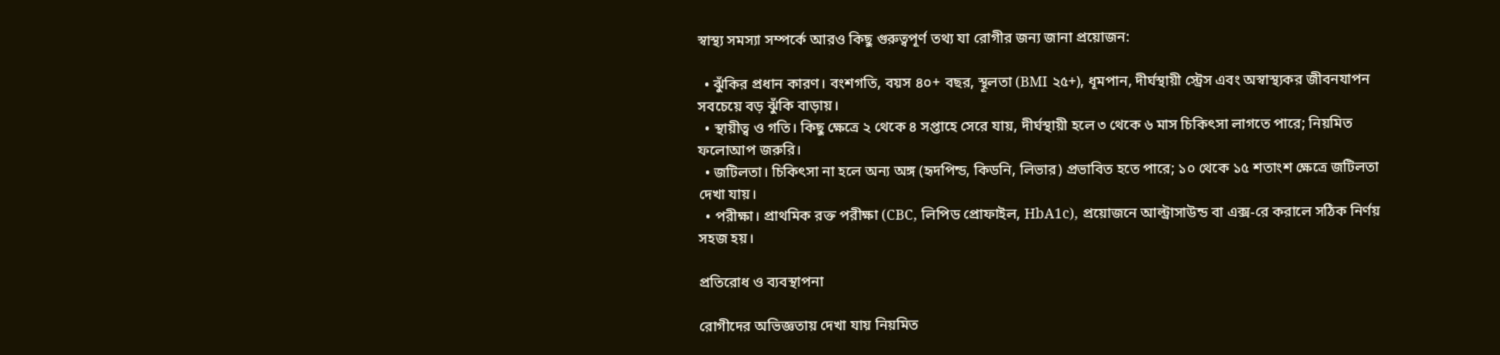স্বাস্থ্য সমস্যা সম্পর্কে আরও কিছু গুরুত্বপূর্ণ তথ্য যা রোগীর জন্য জানা প্রয়োজন:

  • ঝুঁকির প্রধান কারণ। বংশগতি, বয়স ৪০+ বছর, স্থূলতা (BMI ২৫+), ধূমপান, দীর্ঘস্থায়ী স্ট্রেস এবং অস্বাস্থ্যকর জীবনযাপন সবচেয়ে বড় ঝুঁকি বাড়ায়।
  • স্থায়ীত্ব ও গতি। কিছু ক্ষেত্রে ২ থেকে ৪ সপ্তাহে সেরে যায়, দীর্ঘস্থায়ী হলে ৩ থেকে ৬ মাস চিকিৎসা লাগতে পারে; নিয়মিত ফলোআপ জরুরি।
  • জটিলতা। চিকিৎসা না হলে অন্য অঙ্গ (হৃদপিন্ড, কিডনি, লিভার) প্রভাবিত হতে পারে; ১০ থেকে ১৫ শতাংশ ক্ষেত্রে জটিলতা দেখা যায়।
  • পরীক্ষা। প্রাথমিক রক্ত পরীক্ষা (CBC, লিপিড প্রোফাইল, HbA1c), প্রয়োজনে আল্ট্রাসাউন্ড বা এক্স-রে করালে সঠিক নির্ণয় সহজ হয়।

প্রতিরোধ ও ব্যবস্থাপনা

রোগীদের অভিজ্ঞতায় দেখা যায় নিয়মিত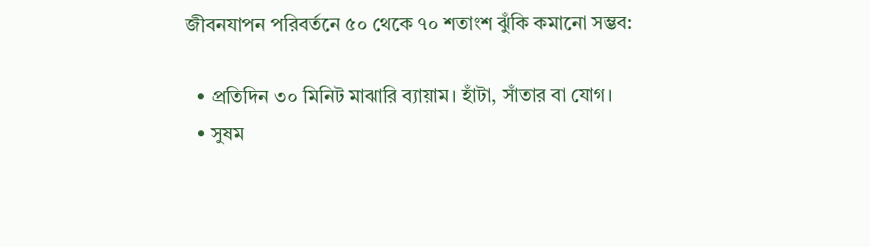জীবনযাপন পরিবর্তনে ৫০ থেকে ৭০ শতাংশ ঝুঁকি কমানো সম্ভব:

  • প্রতিদিন ৩০ মিনিট মাঝারি ব্যায়াম। হাঁটা, সাঁতার বা যোগ।
  • সুষম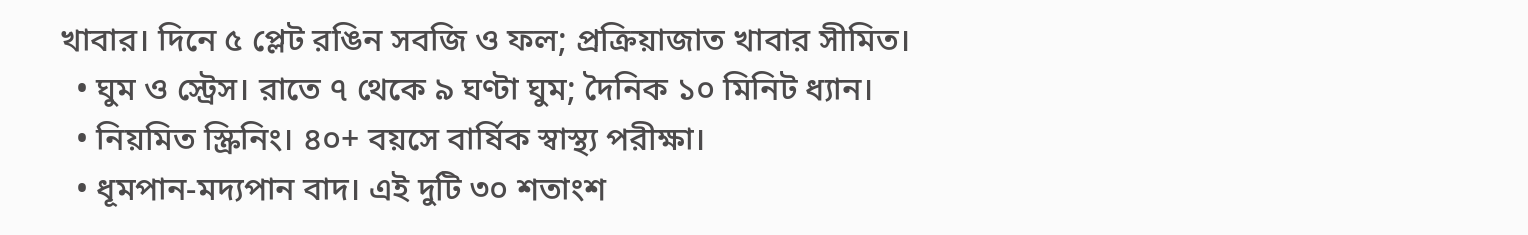খাবার। দিনে ৫ প্লেট রঙিন সবজি ও ফল; প্রক্রিয়াজাত খাবার সীমিত।
  • ঘুম ও স্ট্রেস। রাতে ৭ থেকে ৯ ঘণ্টা ঘুম; দৈনিক ১০ মিনিট ধ্যান।
  • নিয়মিত স্ক্রিনিং। ৪০+ বয়সে বার্ষিক স্বাস্থ্য পরীক্ষা।
  • ধূমপান-মদ্যপান বাদ। এই দুটি ৩০ শতাংশ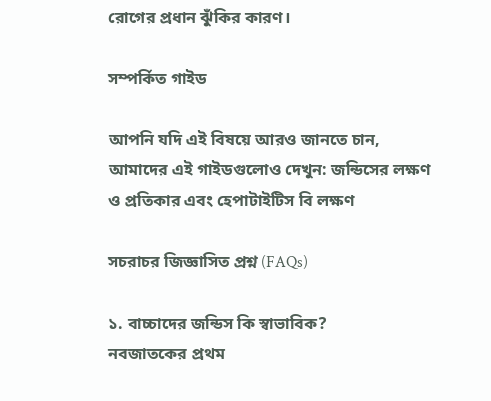রোগের প্রধান ঝুঁকির কারণ।

সম্পর্কিত গাইড

আপনি যদি এই বিষয়ে আরও জানতে চান, আমাদের এই গাইডগুলোও দেখুন: জন্ডিসের লক্ষণ ও প্রতিকার এবং হেপাটাইটিস বি লক্ষণ

সচরাচর জিজ্ঞাসিত প্রশ্ন (FAQs)

১. বাচ্চাদের জন্ডিস কি স্বাভাবিক?
নবজাতকের প্রথম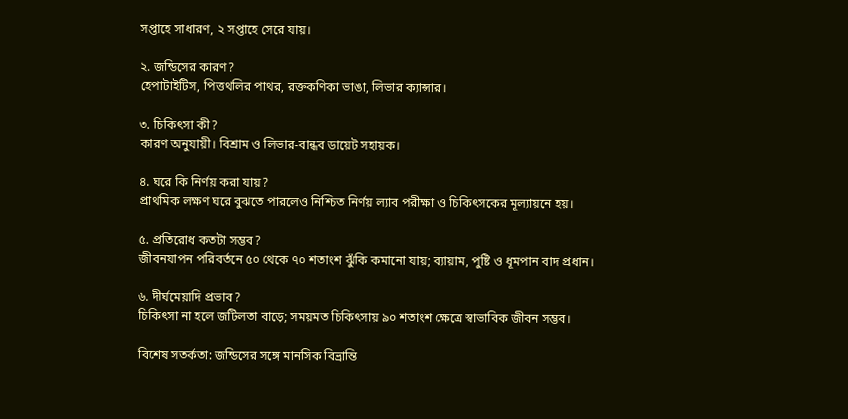সপ্তাহে সাধারণ, ২ সপ্তাহে সেরে যায়।

২. জন্ডিসের কারণ?
হেপাটাইটিস, পিত্তথলির পাথর, রক্তকণিকা ভাঙা, লিভার ক্যান্সার।

৩. চিকিৎসা কী?
কারণ অনুযায়ী। বিশ্রাম ও লিভার-বান্ধব ডায়েট সহায়ক।

৪. ঘরে কি নির্ণয় করা যায়?
প্রাথমিক লক্ষণ ঘরে বুঝতে পারলেও নিশ্চিত নির্ণয় ল্যাব পরীক্ষা ও চিকিৎসকের মূল্যায়নে হয়।

৫. প্রতিরোধ কতটা সম্ভব?
জীবনযাপন পরিবর্তনে ৫০ থেকে ৭০ শতাংশ ঝুঁকি কমানো যায়; ব্যায়াম, পুষ্টি ও ধূমপান বাদ প্রধান।

৬. দীর্ঘমেয়াদি প্রভাব?
চিকিৎসা না হলে জটিলতা বাড়ে; সময়মত চিকিৎসায় ৯০ শতাংশ ক্ষেত্রে স্বাভাবিক জীবন সম্ভব।

বিশেষ সতর্কতা: জন্ডিসের সঙ্গে মানসিক বিভ্রান্তি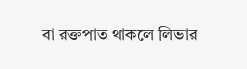বা রক্তপাত থাকলে লিভার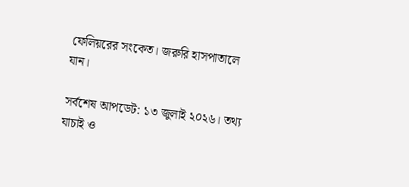ফেলিয়রের সংকেত। জরুরি হাসপাতালে যান।

সর্বশেষ আপডেট: ১৩ জুলাই ২০২৬। তথ্য যাচাই ও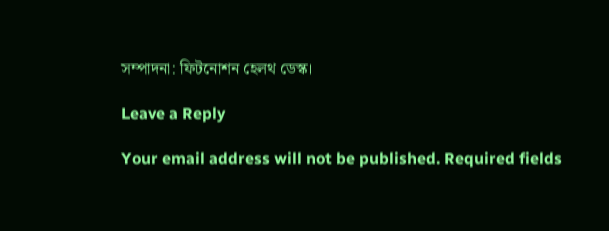সম্পাদনা: ফিটনোশন হেলথ ডেস্ক।

Leave a Reply

Your email address will not be published. Required fields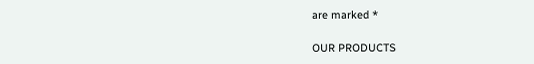are marked *

OUR PRODUCTS